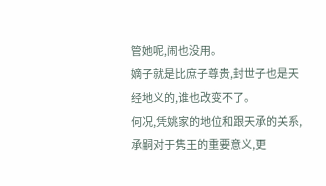管她呢,闹也没用。
嫡子就是比庶子尊贵,封世子也是天经地义的,谁也改变不了。
何况,凭姚家的地位和跟天承的关系,承嗣对于隽王的重要意义,更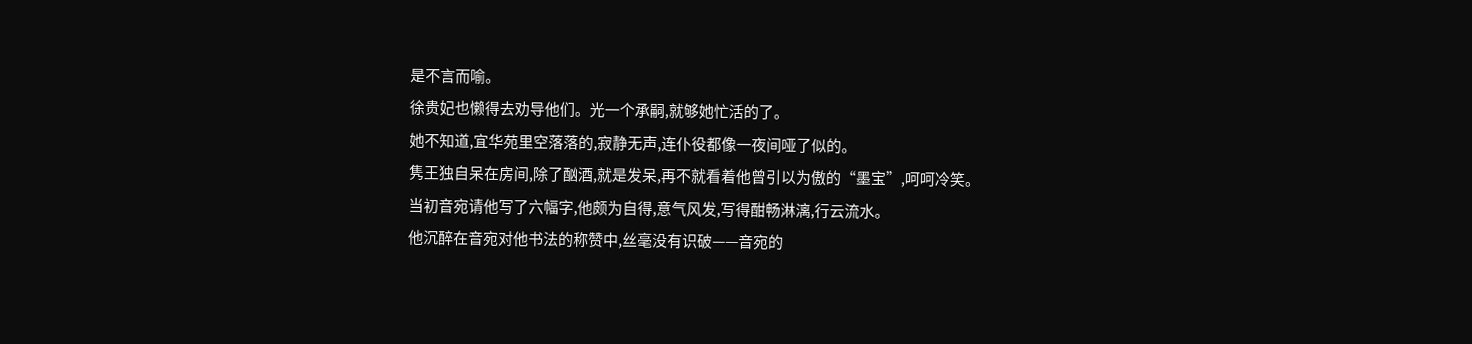是不言而喻。
徐贵妃也懒得去劝导他们。光一个承嗣,就够她忙活的了。
她不知道,宜华苑里空落落的,寂静无声,连仆役都像一夜间哑了似的。
隽王独自呆在房间,除了酗酒,就是发呆,再不就看着他曾引以为傲的“墨宝”,呵呵冷笑。
当初音宛请他写了六幅字,他颇为自得,意气风发,写得酣畅淋漓,行云流水。
他沉醉在音宛对他书法的称赞中,丝毫没有识破——音宛的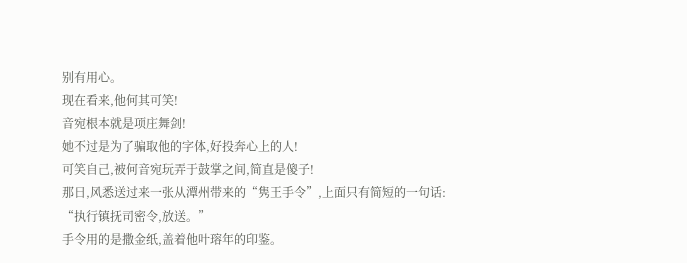别有用心。
现在看来,他何其可笑!
音宛根本就是项庄舞剑!
她不过是为了骗取他的字体,好投奔心上的人!
可笑自己,被何音宛玩弄于鼓掌之间,简直是傻子!
那日,风悉送过来一张从潭州带来的“隽王手令”,上面只有简短的一句话:
“执行镇抚司密令,放送。”
手令用的是撒金纸,盖着他叶瑢年的印鉴。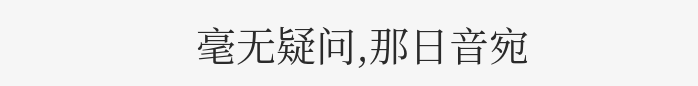毫无疑问,那日音宛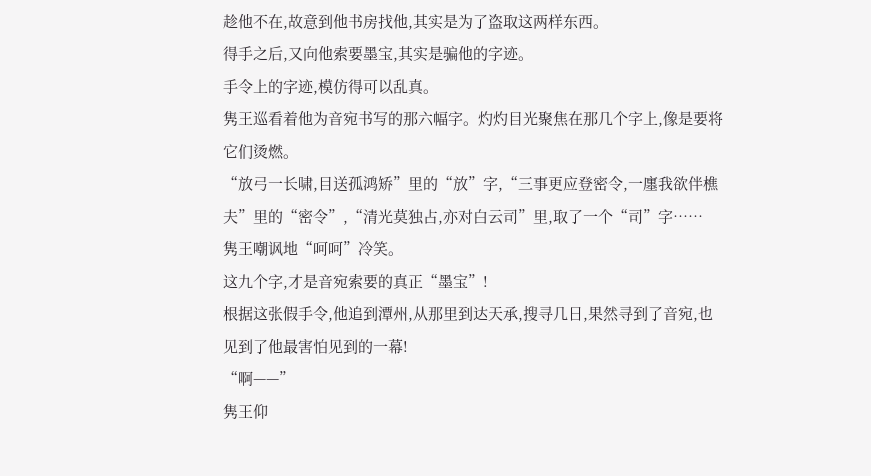趁他不在,故意到他书房找他,其实是为了盗取这两样东西。
得手之后,又向他索要墨宝,其实是骗他的字迹。
手令上的字迹,模仿得可以乱真。
隽王巡看着他为音宛书写的那六幅字。灼灼目光聚焦在那几个字上,像是要将它们烫燃。
“放弓一长啸,目送孤鸿矫”里的“放”字,“三事更应登密令,一廛我欲伴樵夫”里的“密令”,“清光莫独占,亦对白云司”里,取了一个“司”字……
隽王嘲讽地“呵呵”冷笑。
这九个字,才是音宛索要的真正“墨宝”!
根据这张假手令,他追到潭州,从那里到达天承,搜寻几日,果然寻到了音宛,也见到了他最害怕见到的一幕!
“啊——”
隽王仰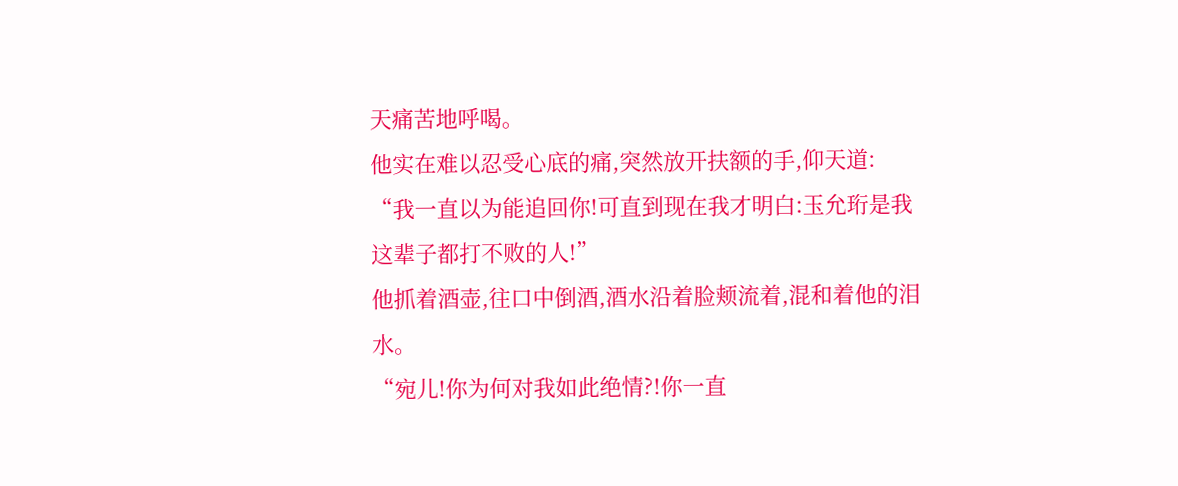天痛苦地呼喝。
他实在难以忍受心底的痛,突然放开扶额的手,仰天道:
“我一直以为能追回你!可直到现在我才明白:玉允珩是我这辈子都打不败的人!”
他抓着酒壶,往口中倒酒,酒水沿着脸颊流着,混和着他的泪水。
“宛儿!你为何对我如此绝情?!你一直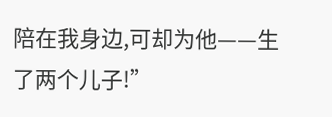陪在我身边,可却为他——生了两个儿子!”